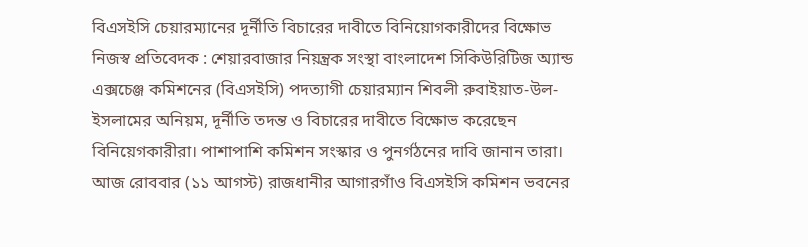বিএসইসি চেয়ারম্যানের দূর্নীতি বিচারের দাবীতে বিনিয়োগকারীদের বিক্ষোভ
নিজস্ব প্রতিবেদক : শেয়ারবাজার নিয়ন্ত্রক সংস্থা বাংলাদেশ সিকিউরিটিজ অ্যান্ড এক্সচেঞ্জ কমিশনের (বিএসইসি) পদত্যাগী চেয়ারম্যান শিবলী রুবাইয়াত-উল-ইসলামের অনিয়ম, দূর্নীতি তদন্ত ও বিচারের দাবীতে বিক্ষোভ করেছেন বিনিয়েগকারীরা। পাশাপাশি কমিশন সংস্কার ও পুনর্গঠনের দাবি জানান তারা।
আজ রোববার (১১ আগস্ট) রাজধানীর আগারগাঁও বিএসইসি কমিশন ভবনের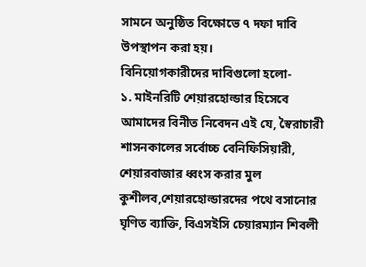সামনে অনুষ্ঠিত বিক্ষোভে ৭ দফা দাবি উপস্থাপন করা হয়।
বিনিয়োগকারীদের দাবিগুলো হলো-
১. মাইনরিটি শেয়ারহোল্ডার হিসেবে আমাদের বিনীত নিবেদন এই যে, স্বৈরাচারী শাসনকালের সর্বোচ্চ বেনিফিসিয়ারী, শেয়ারবাজার ধ্বংস করার মুল কুশীলব,শেয়ারহোল্ডারদের পথে বসানোর ঘৃণিত ব্যাক্তি, বিএসইসি চেয়ারম্যান শিবলী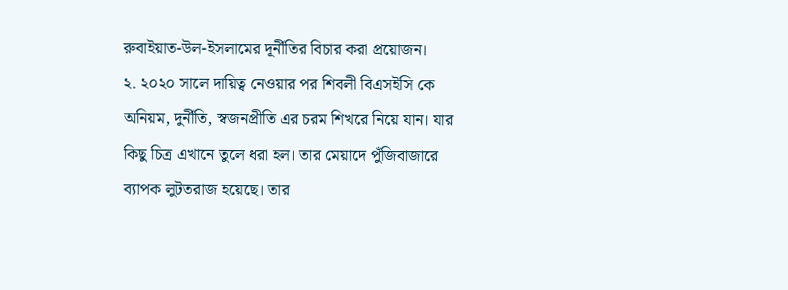রুবাইয়াত-উল-ইসলামের দূর্নীতির বিচার করা প্রয়োজন।
২. ২০২০ সালে দায়িত্ব নেওয়ার পর শিবলী বিএসইসি কে অনিয়ম, দুর্নীতি, স্বজনপ্রীতি এর চরম শিখরে নিয়ে যান। যার কিছু চিত্র এখানে তুলে ধরা হল। তার মেয়াদে পুঁজিবাজারে ব্যাপক লুটতরাজ হয়েছে। তার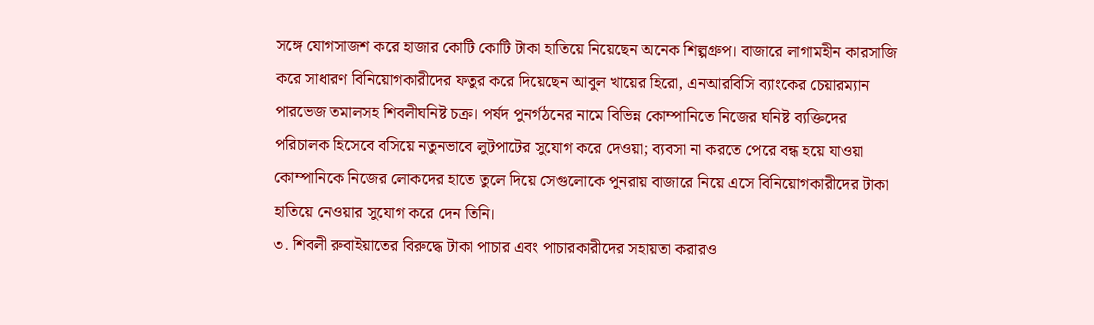সঙ্গে যোগসাজশ করে হাজার কোটি কোটি টাকা হাতিয়ে নিয়েছেন অনেক শিল্পগ্রুপ। বাজারে লাগামহীন কারসাজি করে সাধারণ বিনিয়োগকারীদের ফতুর করে দিয়েছেন আবুল খায়ের হিরো, এনআরবিসি ব্যাংকের চেয়ারম্যান পারভেজ তমালসহ শিবলীঘনিষ্ট চক্র। পর্ষদ পুনর্গঠনের নামে বিভিন্ন কোম্পানিতে নিজের ঘনিষ্ট ব্যক্তিদের পরিচালক হিসেবে বসিয়ে নতুনভাবে লুটপাটের সুযোগ করে দেওয়া; ব্যবসা না করতে পেরে বন্ধ হয়ে যাওয়া কোম্পানিকে নিজের লোকদের হাতে তুলে দিয়ে সেগুলোকে পুনরায় বাজারে নিয়ে এসে বিনিয়োগকারীদের টাকা হাতিয়ে নেওয়ার সুযোগ করে দেন তিনি।
৩. শিবলী রুবাইয়াতের বিরুদ্ধে টাকা পাচার এবং পাচারকারীদের সহায়তা করারও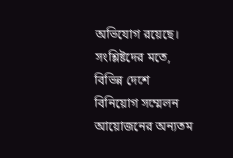অভিযোগ রয়েছে। সংশ্লিষ্টদের মতে, বিভিন্ন দেশে বিনিয়োগ সম্মেলন আয়োজনের অন্যতম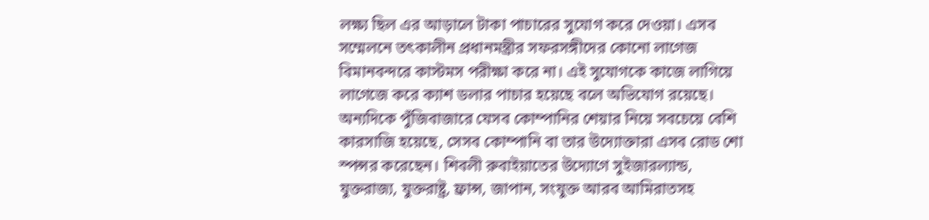লক্ষ্য ছিল এর আড়ালে টাকা পাচারের সুযোগ করে দেওয়া। এসব সম্মেলনে তৎকালীন প্রধানমন্ত্রীর সফরসঙ্গীদের কোনো লাগেজ বিমানবন্দরে কাস্টমস পরীক্ষা করে না। এই সুযোগকে কাজে লাগিয়ে লাগেজে করে ক্যাশ ডলার পাচার হয়েছে বলে অভিযোগ রয়েছে। অন্যদিকে পুঁজিবাজারে যেসব কোম্পানির শেয়ার নিয়ে সবচেয়ে বেশি কারসাজি হয়েছে, সেসব কোম্পানি বা তার উদ্যোক্তারা এসব রোড শো স্পন্সর করেছেন। শিবলী রুবাইয়াতের উদ্যোগে সুইজারল্যান্ড, যুক্তরাজ্য, যুক্তরাষ্ট্র, ফ্রান্স, জাপান, সংযুক্ত আরব আমিরাতসহ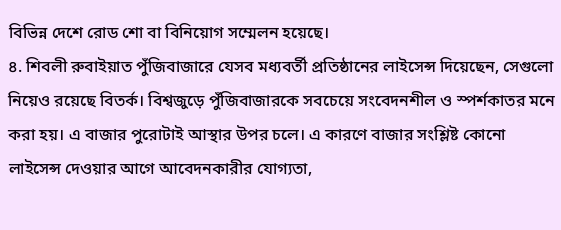বিভিন্ন দেশে রোড শো বা বিনিয়োগ সম্মেলন হয়েছে।
৪. শিবলী রুবাইয়াত পুঁজিবাজারে যেসব মধ্যবর্তী প্রতিষ্ঠানের লাইসেন্স দিয়েছেন, সেগুলো নিয়েও রয়েছে বিতর্ক। বিশ্বজুড়ে পুঁজিবাজারকে সবচেয়ে সংবেদনশীল ও স্পর্শকাতর মনে করা হয়। এ বাজার পুরোটাই আস্থার উপর চলে। এ কারণে বাজার সংশ্লিষ্ট কোনো লাইসেন্স দেওয়ার আগে আবেদনকারীর যোগ্যতা,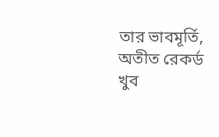তার ভাবমূর্তি, অতীত রেকর্ড খুব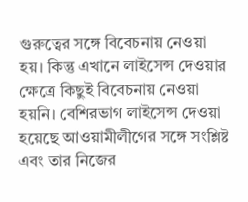গুরুত্বের সঙ্গে বিবেচনায় নেওয়া হয়। কিন্তু এখানে লাইসেন্স দেওয়ার ক্ষেত্রে কিছুই বিবেচনায় নেওয়া হয়নি। বেশিরভাগ লাইসেন্স দেওয়া হয়েছে আওয়ামীলীগের সঙ্গে সংশ্লিষ্ট এবং তার নিজের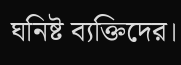ঘনিষ্ট ব্যক্তিদের।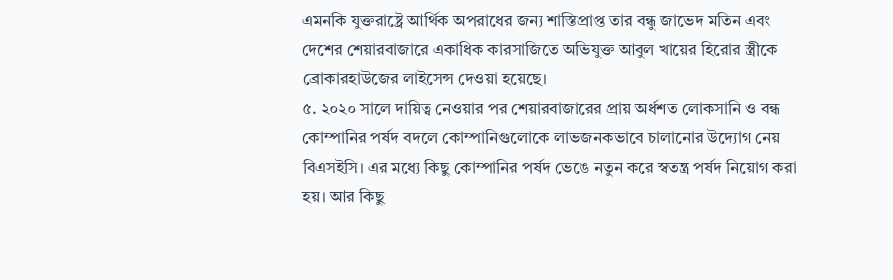এমনকি যুক্তরাষ্ট্রে আর্থিক অপরাধের জন্য শাস্তিপ্রাপ্ত তার বন্ধু জাভেদ মতিন এবং দেশের শেয়ারবাজারে একাধিক কারসাজিতে অভিযুক্ত আবুল খায়ের হিরোর স্ত্রীকে ব্রোকারহাউজের লাইসেন্স দেওয়া হয়েছে।
৫. ২০২০ সালে দায়িত্ব নেওয়ার পর শেয়ারবাজারের প্রায় অর্ধশত লোকসানি ও বন্ধ কোম্পানির পর্ষদ বদলে কোম্পানিগুলোকে লাভজনকভাবে চালানোর উদ্যোগ নেয় বিএসইসি। এর মধ্যে কিছু কোম্পানির পর্ষদ ভেঙে নতুন করে স্বতন্ত্র পর্ষদ নিয়োগ করা হয়। আর কিছু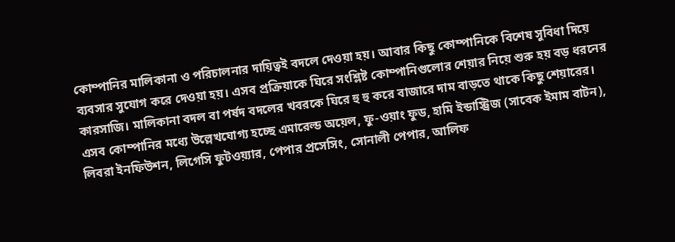কোম্পানির মালিকানা ও পরিচালনার দায়িত্বই বদলে দেওয়া হয়। আবার কিছু কোম্পানিকে বিশেষ সুবিধা দিয়ে ব্যবসার সুযোগ করে দেওয়া হয়। এসব প্রক্রিয়াকে ঘিরে সংশ্লিষ্ট কোম্পানিগুলোর শেয়ার নিয়ে শুরু হয় বড় ধরনের কারসাজি। মালিকানা বদল বা পর্ষদ বদলের খবরকে ঘিরে হু হু করে বাজারে দাম বাড়তে থাকে কিছু শেয়ারের।
এসব কোম্পানির মধ্যে উল্লেখযোগ্য হচ্ছে এমারেল্ড অয়েল, ফু-ওয়াং ফুড, হামি ইন্ডাস্ট্রিজ (সাবেক ইমাম বাটন), লিবরা ইনফিউশন, লিগেসি ফুটওয়্যার, পেপার প্রসেসিং, সোনালী পেপার, আলিফ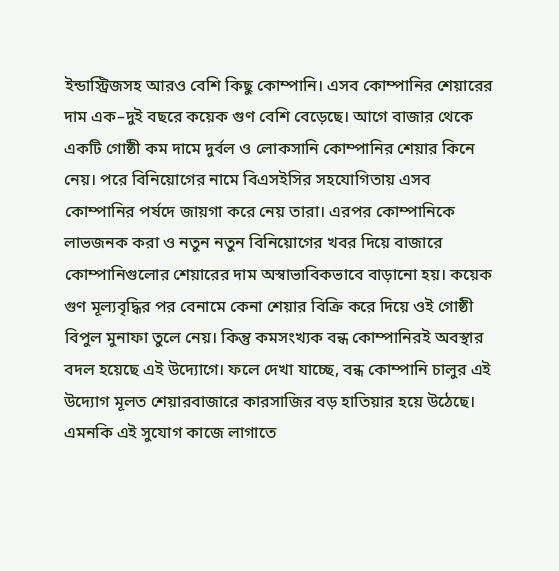ইন্ডাস্ট্রিজসহ আরও বেশি কিছু কোম্পানি। এসব কোম্পানির শেয়ারের দাম এক–দুই বছরে কয়েক গুণ বেশি বেড়েছে। আগে বাজার থেকে একটি গোষ্ঠী কম দামে দুর্বল ও লোকসানি কোম্পানির শেয়ার কিনে নেয়। পরে বিনিয়োগের নামে বিএসইসির সহযোগিতায় এসব কোম্পানির পর্ষদে জায়গা করে নেয় তারা। এরপর কোম্পানিকে লাভজনক করা ও নতুন নতুন বিনিয়োগের খবর দিয়ে বাজারে কোম্পানিগুলোর শেয়ারের দাম অস্বাভাবিকভাবে বাড়ানো হয়। কয়েক গুণ মূল্যবৃদ্ধির পর বেনামে কেনা শেয়ার বিক্রি করে দিয়ে ওই গোষ্ঠী বিপুল মুনাফা তুলে নেয়। কিন্তু কমসংখ্যক বন্ধ কোম্পানিরই অবস্থার বদল হয়েছে এই উদ্যোগে। ফলে দেখা যাচ্ছে, বন্ধ কোম্পানি চালুর এই উদ্যোগ মূলত শেয়ারবাজারে কারসাজির বড় হাতিয়ার হয়ে উঠেছে।
এমনকি এই সুযোগ কাজে লাগাতে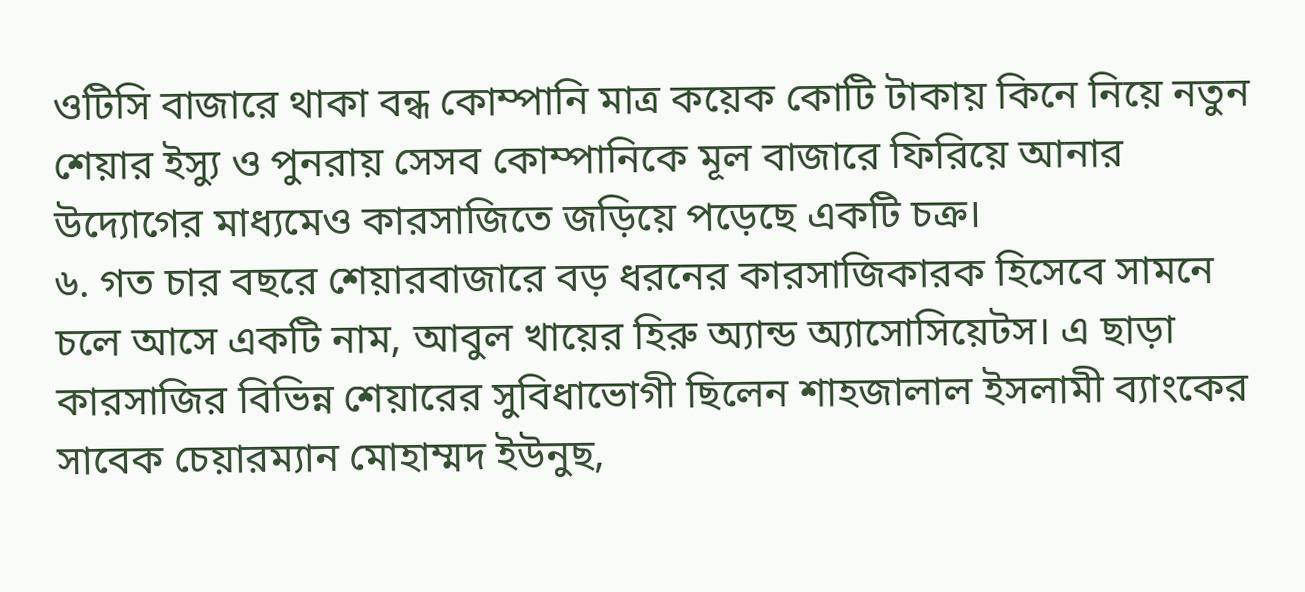ওটিসি বাজারে থাকা বন্ধ কোম্পানি মাত্র কয়েক কোটি টাকায় কিনে নিয়ে নতুন শেয়ার ইস্যু ও পুনরায় সেসব কোম্পানিকে মূল বাজারে ফিরিয়ে আনার উদ্যোগের মাধ্যমেও কারসাজিতে জড়িয়ে পড়েছে একটি চক্র।
৬. গত চার বছরে শেয়ারবাজারে বড় ধরনের কারসাজিকারক হিসেবে সামনে চলে আসে একটি নাম, আবুল খায়ের হিরু অ্যান্ড অ্যাসোসিয়েটস। এ ছাড়া কারসাজির বিভিন্ন শেয়ারের সুবিধাভোগী ছিলেন শাহজালাল ইসলামী ব্যাংকের সাবেক চেয়ারম্যান মোহাম্মদ ইউনুছ,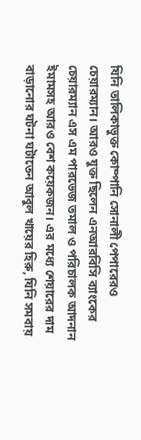যিনি তালিকাভুক্ত কোম্পানি সোনালী পেপারেরও চেয়ারম্যান। আরও যুক্ত ছিলেন এনআরবিসি ব্যাংকের চেয়ারম্যান এস এম পারভেজ তমাল ও পরিচালক আদনান ইমামসহ আরও বেশ কয়েকজন। এর মধ্যে শেয়ারের দাম বাড়ানোর ঘটনা ঘটাতেন আবুল খায়ের হিরু, যিনি সমবায়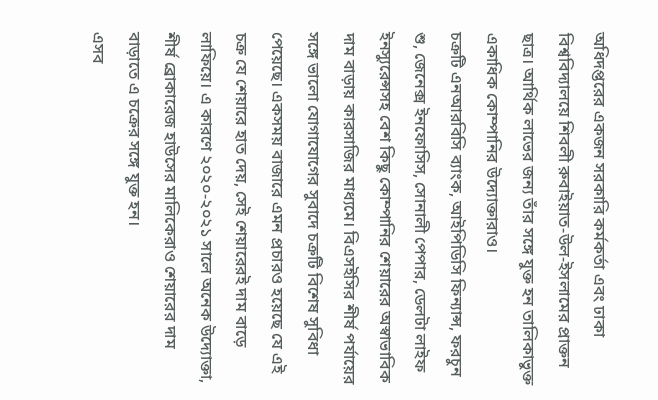অধিদপ্তরের একজন সরকারি কর্মকর্তা এবং ঢাকা বিশ্ববিদ্যালয়ে শিবলী রুবাইয়াত-উল-ইসলামের প্রাক্তন ছাত্র। আর্থিক লাভের জন্য তাঁর সঙ্গে যুক্ত হন তালিকাভুক্ত একাধিক কোম্পানির উদ্যোক্তারাও।
চক্রটি এনআরবিসি ব্যাংক, আইপিডিসি ফিন্যান্স, ফরচুন শু, জেনেক্স ইনফোসিস, সোনালী পেপার, ডেলটা লাইফ ইনস্যুরেন্সসহ বেশ কিছু কোম্পানির শেয়ারের অস্বাভাবিক দাম বাড়ায় কারসাজির মাধ্যমে। বিএসইসির শীর্ষ পর্যায়ের সঙ্গে ভালো যোগাযোগের সুবাদে চক্রটি বিশেষ সুবিধা পেয়েছে। একসময় বাজারে এমন প্রচারও হয়েছে যে এই চক্র যে শেয়ারে হাত দেয়, সেই শেয়ারেরই দাম বাড়ে লাফিয়ে। এ কারণে ২০২০-২০২১ সালে অনেক উদ্যোক্তা, শীর্ষ ব্রোকারেজ হাউসের মালিকেরাও শেয়ারের দাম বাড়াতে এ চক্রের সঙ্গে যুক্ত হন।
এসব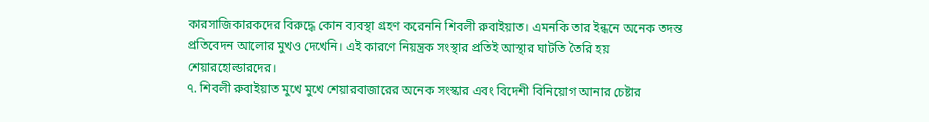কারসাজিকারকদের বিরুদ্ধে কোন ব্যবস্থা গ্রহণ করেননি শিবলী রুবাইয়াত। এমনকি তার ইন্ধনে অনেক তদন্ত প্রতিবেদন আলোর মুখও দেখেনি। এই কারণে নিয়ন্ত্রক সংস্থার প্রতিই আস্থার ঘাটতি তৈরি হয় শেয়ারহোল্ডারদের।
৭. শিবলী রুবাইয়াত মুখে মুখে শেয়ারবাজারের অনেক সংস্কার এবং বিদেশী বিনিয়োগ আনার চেষ্টার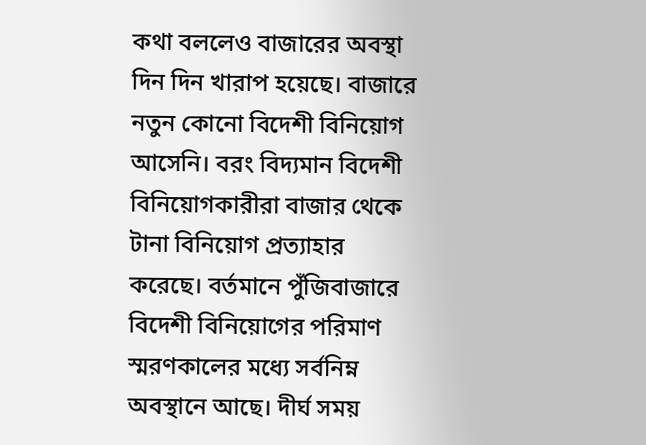কথা বললেও বাজারের অবস্থা দিন দিন খারাপ হয়েছে। বাজারে নতুন কোনো বিদেশী বিনিয়োগ আসেনি। বরং বিদ্যমান বিদেশী বিনিয়োগকারীরা বাজার থেকে টানা বিনিয়োগ প্রত্যাহার করেছে। বর্তমানে পুঁজিবাজারে বিদেশী বিনিয়োগের পরিমাণ স্মরণকালের মধ্যে সর্বনিম্ন অবস্থানে আছে। দীর্ঘ সময়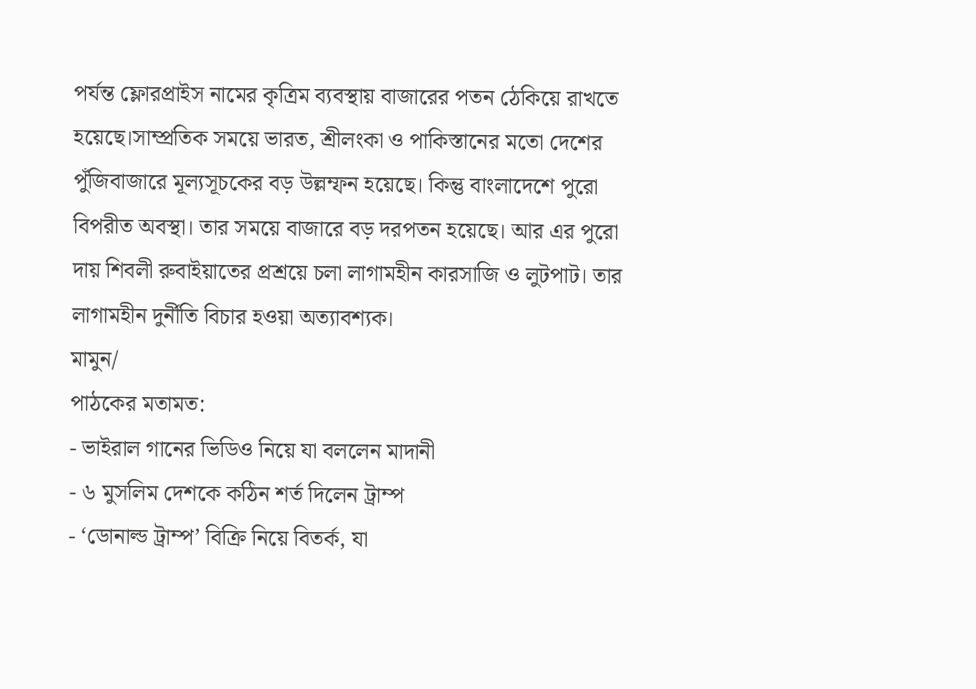পর্যন্ত ফ্লোরপ্রাইস নামের কৃত্রিম ব্যবস্থায় বাজারের পতন ঠেকিয়ে রাখতে হয়েছে।সাম্প্রতিক সময়ে ভারত, শ্রীলংকা ও পাকিস্তানের মতো দেশের পুঁজিবাজারে মূল্যসূচকের বড় উল্লম্ফন হয়েছে। কিন্তু বাংলাদেশে পুরো বিপরীত অবস্থা। তার সময়ে বাজারে বড় দরপতন হয়েছে। আর এর পুরো দায় শিবলী রুবাইয়াতের প্রশ্রয়ে চলা লাগামহীন কারসাজি ও লুটপাট। তার লাগামহীন দুর্নীতি বিচার হওয়া অত্যাবশ্যক।
মামুন/
পাঠকের মতামত:
- ভাইরাল গানের ভিডিও নিয়ে যা বললেন মাদানী
- ৬ মুসলিম দেশকে কঠিন শর্ত দিলেন ট্রাম্প
- ‘ডোনাল্ড ট্রাম্প’ বিক্রি নিয়ে বিতর্ক, যা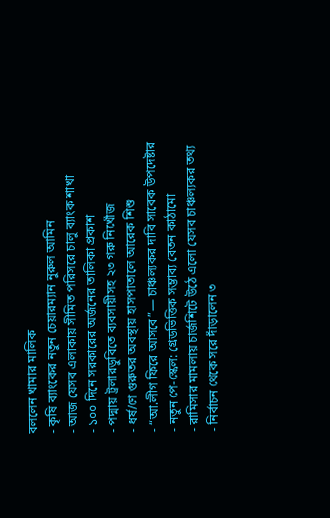বললেন খামার মালিক
- কৃষি ব্যাংকের নতুন চেয়ারম্যান নুরুল আমিন
- আজ যেসব এলাকায় সীমিত পরিসরে চালু ব্যাংক শাখা
- ১০০ দিনে সরকারের অর্জনের তালিকা প্রকাশ
- পদ্মায় ট্রলারডুবিতে ব্যবসায়ীসহ ২৩ গরু নিখোঁজ
- ধর্ষ/ণে গুরুতর অবস্থায় হাসপাতালে আরেক শিশু
- “আ.লীগ ফিরে আসবে”— চাঞ্চল্যকর দাবি সাবেক উপদেষ্টার
- নতুন পে-স্কেল: গ্রেডভিত্তিক সম্ভাব্য বেতন কাঠামো
- রামিসার মামলায় চার্জশিটে উঠে এলো যেসব চাঞ্চল্যকর তথ্য
- নির্বাচন থেকে সরে দাঁড়ালেন ৩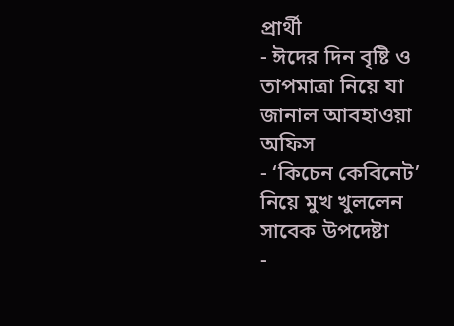প্রার্থী
- ঈদের দিন বৃষ্টি ও তাপমাত্রা নিয়ে যা জানাল আবহাওয়া অফিস
- ‘কিচেন কেবিনেট’ নিয়ে মুখ খুললেন সাবেক উপদেষ্টা
-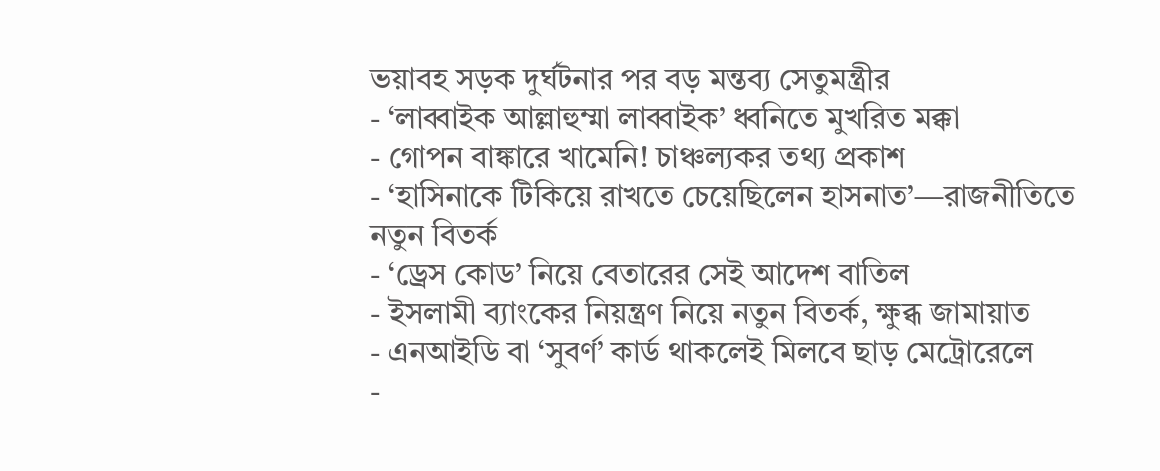ভয়াবহ সড়ক দুর্ঘটনার পর বড় মন্তব্য সেতুমন্ত্রীর
- ‘লাব্বাইক আল্লাহুম্মা লাব্বাইক’ ধ্বনিতে মুখরিত মক্কা
- গোপন বাঙ্কারে খামেনি! চাঞ্চল্যকর তথ্য প্রকাশ
- ‘হাসিনাকে টিকিয়ে রাখতে চেয়েছিলেন হাসনাত’—রাজনীতিতে নতুন বিতর্ক
- ‘ড্রেস কোড’ নিয়ে বেতারের সেই আদেশ বাতিল
- ইসলামী ব্যাংকের নিয়ন্ত্রণ নিয়ে নতুন বিতর্ক, ক্ষুব্ধ জামায়াত
- এনআইডি বা ‘সুবর্ণ’ কার্ড থাকলেই মিলবে ছাড় মেট্রোরেলে
-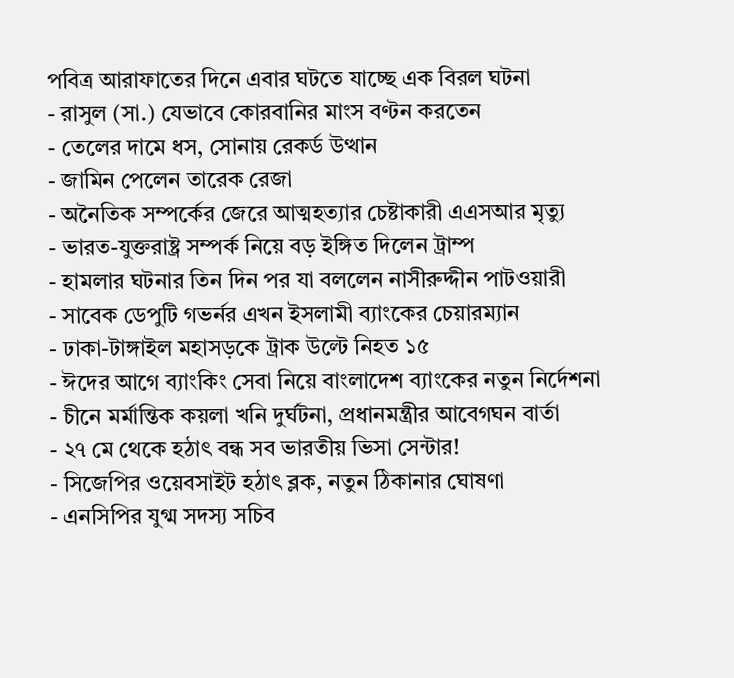পবিত্র আরাফাতের দিনে এবার ঘটতে যাচ্ছে এক বিরল ঘটনা
- রাসুল (সা.) যেভাবে কোরবানির মাংস বণ্টন করতেন
- তেলের দামে ধস, সোনায় রেকর্ড উত্থান
- জামিন পেলেন তারেক রেজা
- অনৈতিক সম্পর্কের জেরে আত্মহত্যার চেষ্টাকারী এএসআর মৃত্যু
- ভারত-যুক্তরাষ্ট্র সম্পর্ক নিয়ে বড় ইঙ্গিত দিলেন ট্রাম্প
- হামলার ঘটনার তিন দিন পর যা বললেন নাসীরুদ্দীন পাটওয়ারী
- সাবেক ডেপুটি গভর্নর এখন ইসলামী ব্যাংকের চেয়ারম্যান
- ঢাকা-টাঙ্গাইল মহাসড়কে ট্রাক উল্টে নিহত ১৫
- ঈদের আগে ব্যাংকিং সেবা নিয়ে বাংলাদেশ ব্যাংকের নতুন নির্দেশনা
- চীনে মর্মান্তিক কয়লা খনি দুর্ঘটনা, প্রধানমন্ত্রীর আবেগঘন বার্তা
- ২৭ মে থেকে হঠাৎ বন্ধ সব ভারতীয় ভিসা সেন্টার!
- সিজেপির ওয়েবসাইট হঠাৎ ব্লক, নতুন ঠিকানার ঘোষণা
- এনসিপির যুগ্ম সদস্য সচিব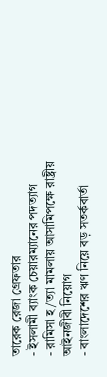তারেক রেজা গ্রেফতার
- ইসলামী ব্যাংক চেয়ারম্যানের পদত্যাগ
- রামিসা হ/ত্যা মামলায় আসামিপক্ষে রাষ্ট্রীয় আইনজীবী নিয়োগ
- বাংলাদেশের ঋণ নিয়ে বড় সতর্কবার্তা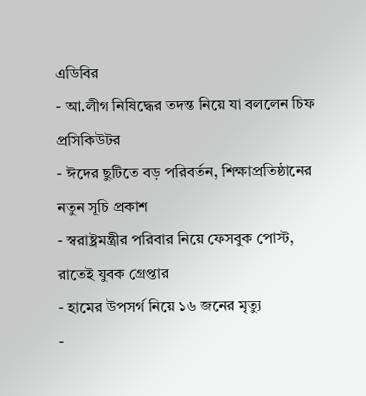এডিবির
- আ.লীগ নিষিদ্ধের তদন্ত নিয়ে যা বললেন চিফ প্রসিকিউটর
- ঈদের ছুটিতে বড় পরিবর্তন, শিক্ষাপ্রতিষ্ঠানের নতুন সূচি প্রকাশ
- স্বরাষ্ট্রমন্ত্রীর পরিবার নিয়ে ফেসবুক পোস্ট, রাতেই যুবক গ্রেপ্তার
- হামের উপসর্গ নিয়ে ১৬ জনের মৃত্যু
-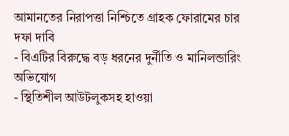আমানতের নিরাপত্তা নিশ্চিতে গ্রাহক ফোরামের চার দফা দাবি
- বিএটির বিরুদ্ধে বড় ধরনের দুর্নীতি ও মানিলন্ডারিং অভিযোগ
- স্থিতিশীল আউটলুকসহ হাওয়া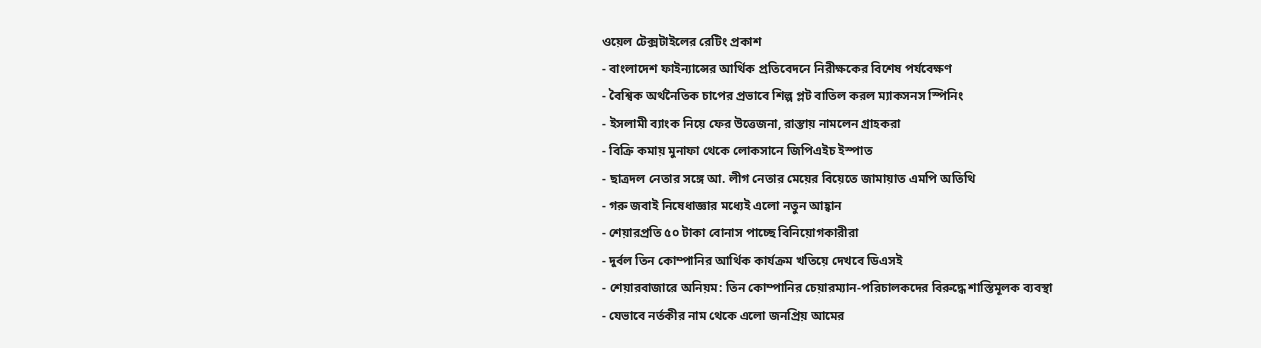ওয়েল টেক্সটাইলের রেটিং প্রকাশ
- বাংলাদেশ ফাইন্যান্সের আর্থিক প্রতিবেদনে নিরীক্ষকের বিশেষ পর্যবেক্ষণ
- বৈশ্বিক অর্থনৈতিক চাপের প্রভাবে শিল্প প্লট বাতিল করল ম্যাকসনস স্পিনিং
- ইসলামী ব্যাংক নিয়ে ফের উত্তেজনা, রাস্তায় নামলেন গ্রাহকরা
- বিক্রি কমায় মুনাফা থেকে লোকসানে জিপিএইচ ইস্পাত
- ছাত্রদল নেতার সঙ্গে আ. লীগ নেতার মেয়ের বিয়েতে জামায়াত এমপি অতিথি
- গরু জবাই নিষেধাজ্ঞার মধ্যেই এলো নতুন আহ্বান
- শেয়ারপ্রতি ৫০ টাকা বোনাস পাচ্ছে বিনিয়োগকারীরা
- দুর্বল তিন কোম্পানির আর্থিক কার্যক্রম খতিয়ে দেখবে ডিএসই
- শেয়ারবাজারে অনিয়ম: তিন কোম্পানির চেয়ারম্যান-পরিচালকদের বিরুদ্ধে শাস্তিমূলক ব্যবস্থা
- যেভাবে নর্তকীর নাম থেকে এলো জনপ্রিয় আমের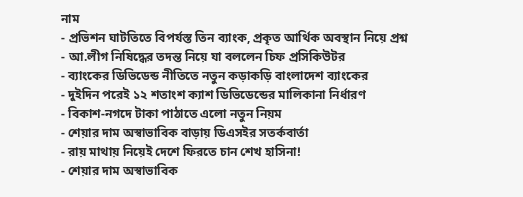নাম
- প্রভিশন ঘাটতিতে বিপর্যস্ত তিন ব্যাংক, প্রকৃত আর্থিক অবস্থান নিয়ে প্রশ্ন
- আ.লীগ নিষিদ্ধের তদন্ত নিয়ে যা বললেন চিফ প্রসিকিউটর
- ব্যাংকের ডিভিডেন্ড নীতিতে নতুন কড়াকড়ি বাংলাদেশ ব্যাংকের
- দুইদিন পরেই ১২ শতাংশ ক্যাশ ডিভিডেন্ডের মালিকানা নির্ধারণ
- বিকাশ-নগদে টাকা পাঠাতে এলো নতুন নিয়ম
- শেয়ার দাম অস্বাভাবিক বাড়ায় ডিএসইর সতর্কবার্তা
- রায় মাথায় নিয়েই দেশে ফিরতে চান শেখ হাসিনা!
- শেয়ার দাম অস্বাভাবিক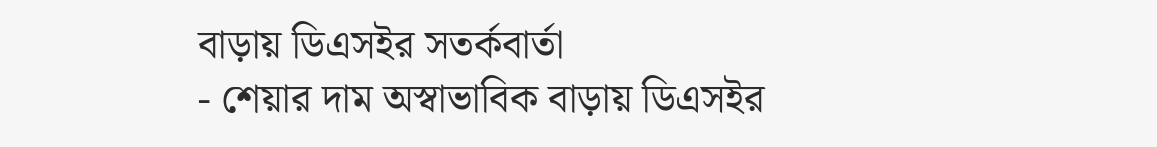বাড়ায় ডিএসইর সতর্কবার্তা
- শেয়ার দাম অস্বাভাবিক বাড়ায় ডিএসইর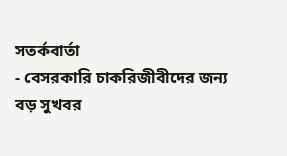সতর্কবার্তা
- বেসরকারি চাকরিজীবীদের জন্য বড় সুখবর